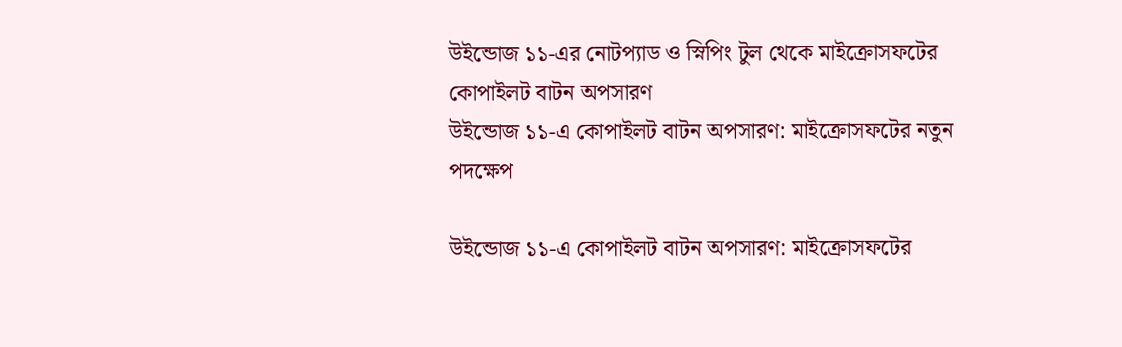উইন্ডোজ ১১-এর নোটপ্যাড ও স্নিপিং টুল থেকে মাইক্রোসফটের কোপাইলট বাটন অপসারণ
উইন্ডোজ ১১-এ কোপাইলট বাটন অপসারণ: মাইক্রোসফটের নতুন পদক্ষেপ

উইন্ডোজ ১১-এ কোপাইলট বাটন অপসারণ: মাইক্রোসফটের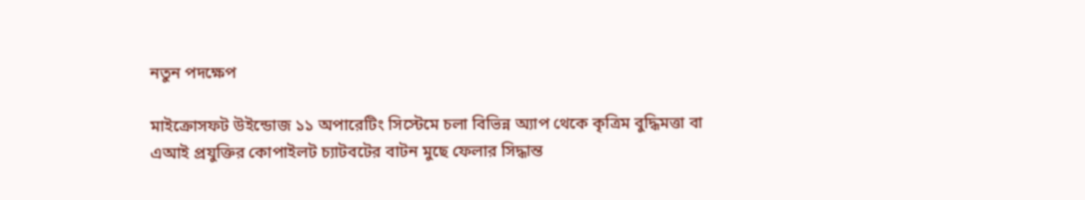নতুন পদক্ষেপ

মাইক্রোসফট উইন্ডোজ ১১ অপারেটিং সিস্টেমে চলা বিভিন্ন অ্যাপ থেকে কৃত্রিম বুদ্ধিমত্তা বা এআই প্রযুক্তির কোপাইলট চ্যাটবটের বাটন মুছে ফেলার সিদ্ধান্ত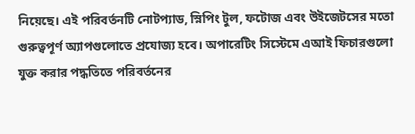নিয়েছে। এই পরিবর্তনটি নোটপ্যাড, স্নিপিং টুল, ফটোজ এবং উইজেটসের মতো গুরুত্বপূর্ণ অ্যাপগুলোতে প্রযোজ্য হবে। অপারেটিং সিস্টেমে এআই ফিচারগুলো যুক্ত করার পদ্ধতিতে পরিবর্তনের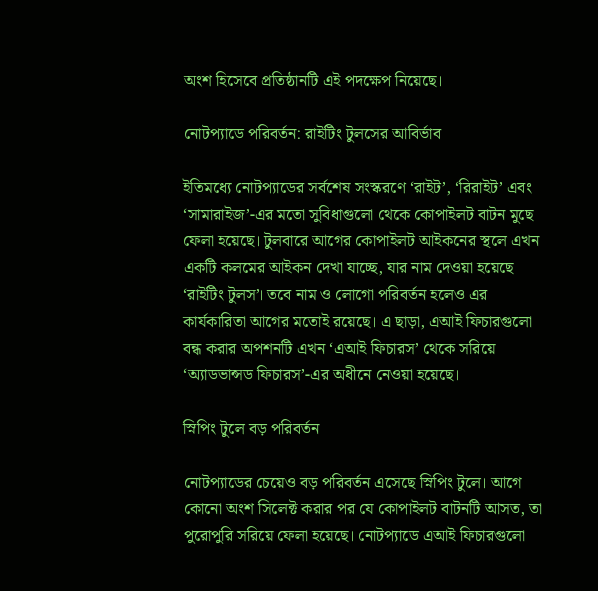অংশ হিসেবে প্রতিষ্ঠানটি এই পদক্ষেপ নিয়েছে।

নোটপ্যাডে পরিবর্তন: রাইটিং টুলসের আবির্ভাব

ইতিমধ্যে নোটপ্যাডের সর্বশেষ সংস্করণে ‘রাইট’, ‘রিরাইট’ এবং ‘সামারাইজ’-এর মতো সুবিধাগুলো থেকে কোপাইলট বাটন মুছে ফেলা হয়েছে। টুলবারে আগের কোপাইলট আইকনের স্থলে এখন একটি কলমের আইকন দেখা যাচ্ছে, যার নাম দেওয়া হয়েছে ‘রাইটিং টুলস’। তবে নাম ও লোগো পরিবর্তন হলেও এর কার্যকারিতা আগের মতোই রয়েছে। এ ছাড়া, এআই ফিচারগুলো বন্ধ করার অপশনটি এখন ‘এআই ফিচারস’ থেকে সরিয়ে ‘অ্যাডভান্সড ফিচারস’-এর অধীনে নেওয়া হয়েছে।

স্নিপিং টুলে বড় পরিবর্তন

নোটপ্যাডের চেয়েও বড় পরিবর্তন এসেছে স্নিপিং টুলে। আগে কোনো অংশ সিলেক্ট করার পর যে কোপাইলট বাটনটি আসত, তা পুরোপুরি সরিয়ে ফেলা হয়েছে। নোটপ্যাডে এআই ফিচারগুলো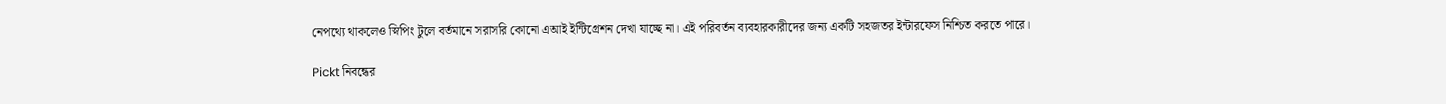নেপথ্যে থাকলেও স্নিপিং টুলে বর্তমানে সরাসরি কোনো এআই ইন্টিগ্রেশন দেখা যাচ্ছে না। এই পরিবর্তন ব্যবহারকারীদের জন্য একটি সহজতর ইন্টারফেস নিশ্চিত করতে পারে।

Pickt নিবন্ধের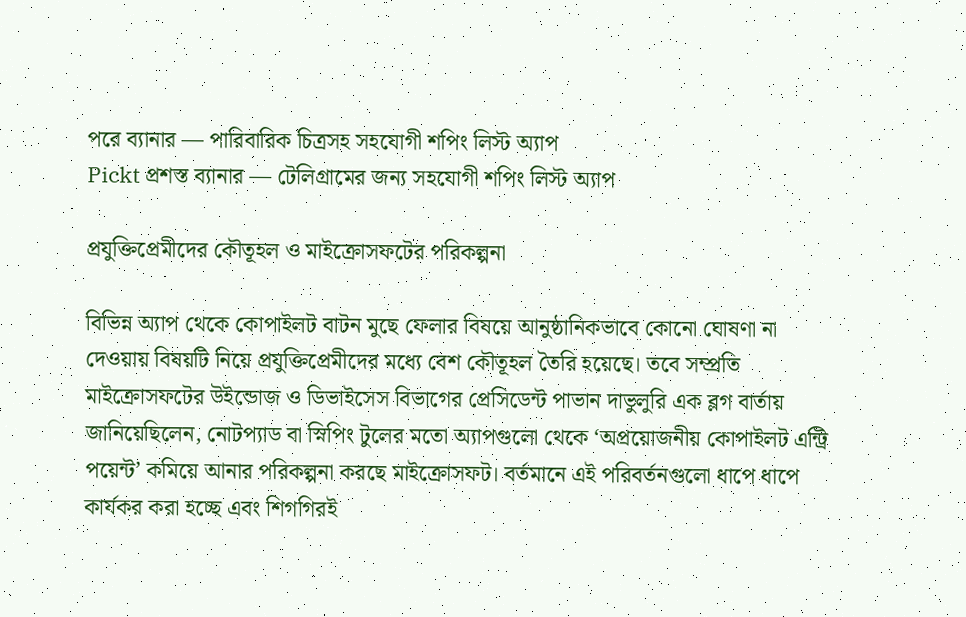পরে ব্যানার — পারিবারিক চিত্রসহ সহযোগী শপিং লিস্ট অ্যাপ
Pickt প্রশস্ত ব্যানার — টেলিগ্রামের জন্য সহযোগী শপিং লিস্ট অ্যাপ

প্রযুক্তিপ্রেমীদের কৌতূহল ও মাইক্রোসফটের পরিকল্পনা

বিভিন্ন অ্যাপ থেকে কোপাইলট বাটন মুছে ফেলার বিষয়ে আনুষ্ঠানিকভাবে কোনো ঘোষণা না দেওয়ায় বিষয়টি নিয়ে প্রযুক্তিপ্রেমীদের মধ্যে বেশ কৌতূহল তৈরি হয়েছে। তবে সম্প্রতি মাইক্রোসফটের উইন্ডোজ ও ডিভাইসেস বিভাগের প্রেসিডেন্ট পাভান দাভুলুরি এক ব্লগ বার্তায় জানিয়েছিলেন, নোটপ্যাড বা স্নিপিং টুলের মতো অ্যাপগুলো থেকে ‘অপ্রয়োজনীয় কোপাইলট এন্ট্রি পয়েন্ট’ কমিয়ে আনার পরিকল্পনা করছে মাইক্রোসফট। বর্তমানে এই পরিবর্তনগুলো ধাপে ধাপে কার্যকর করা হচ্ছে এবং শিগগিরই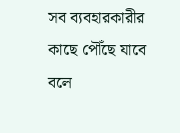সব ব্যবহারকারীর কাছে পৌঁছে যাবে বলে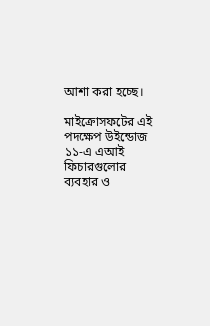আশা করা হচ্ছে।

মাইক্রোসফটের এই পদক্ষেপ উইন্ডোজ ১১-এ এআই ফিচারগুলোর ব্যবহার ও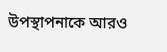উপস্থাপনাকে আরও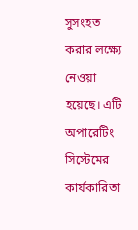সুসংহত করার লক্ষ্যে নেওয়া হয়েছে। এটি অপারেটিং সিস্টেমের কার্যকারিতা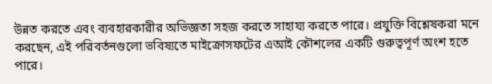উন্নত করতে এবং ব্যবহারকারীর অভিজ্ঞতা সহজ করতে সাহায্য করতে পারে। প্রযুক্তি বিশ্লেষকরা মনে করছেন, এই পরিবর্তনগুলো ভবিষ্যতে মাইক্রোসফটের এআই কৌশলের একটি গুরুত্বপূর্ণ অংশ হতে পারে।